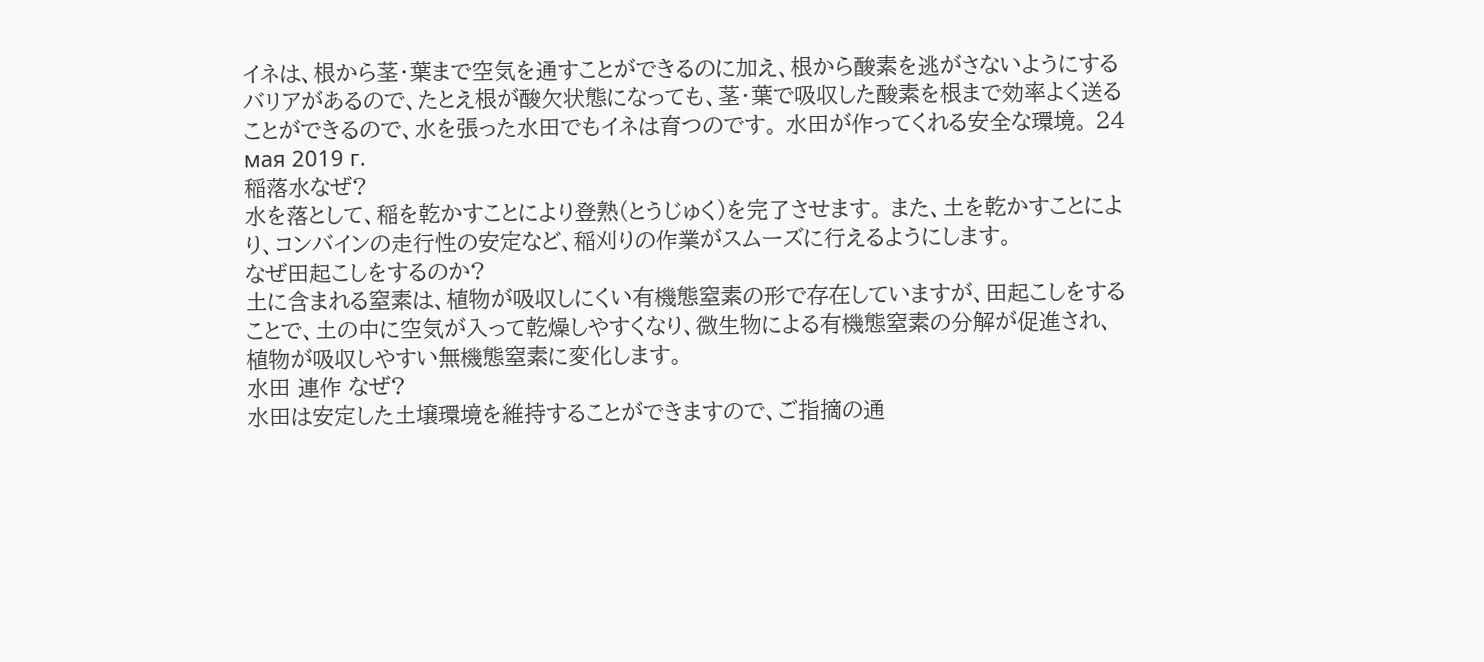イネは、根から茎・葉まで空気を通すことができるのに加え、根から酸素を逃がさないようにするバリアがあるので、たとえ根が酸欠状態になっても、茎・葉で吸収した酸素を根まで効率よく送ることができるので、水を張った水田でもイネは育つのです。 水田が作ってくれる安全な環境。 24 мая 2019 г.
稲落水なぜ?
水を落として、稲を乾かすことにより登熟(とうじゅく)を完了させます。 また、土を乾かすことにより、コンバインの走行性の安定など、稲刈りの作業がスムーズに行えるようにします。
なぜ田起こしをするのか?
土に含まれる窒素は、植物が吸収しにくい有機態窒素の形で存在していますが、田起こしをすることで、土の中に空気が入って乾燥しやすくなり、微生物による有機態窒素の分解が促進され、植物が吸収しやすい無機態窒素に変化します。
水田 連作 なぜ?
水田は安定した土壌環境を維持することができますので、ご指摘の通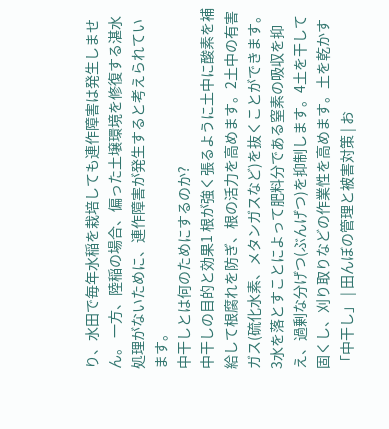り、水田で毎年水稲を栽培しても連作障害は発生しません。 一方、陸稲の場合、偏った土壌環境を修復する湛水処理がないために、連作障害が発生すると考えられています。
中干しとは何のためにするのか?
中干しの目的と効果1 根が強く張るように土中に酸素を補給して根腐れを防ぎ、根の活力を高めます。2土中の有害ガス(硫化水素、メタンガスなど)を抜くことができます。3水を落とすことによって肥料分である窒素の吸収を抑え、過剰な分げつ(ぶんげつ)を抑制します。4土を干して固くし、刈り取りなどの作業性を高めます。土を乾かす「中干し」 | 田んぼの管理と被害対策 | お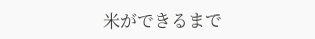米ができるまで